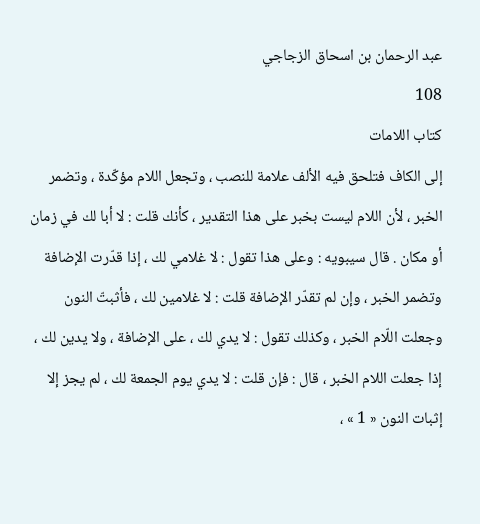عبد الرحمان بن اسحاق الزجاجي
108
كتاب اللامات
إلى الكاف فتلحق فيه الألف علامة للنصب ، وتجعل اللام مؤكّدة ، وتضمر الخبر ، لأن اللام ليست بخبر على هذا التقدير ، كأنك قلت : لا أبا لك في زمان أو مكان . قال سيبويه : وعلى هذا تقول : لا غلامي لك ، إذا قدّرت الإضافة وتضمر الخبر ، وإن لم تقدّر الإضافة قلت : لا غلامين لك ، فأثبتّ النون وجعلت اللّام الخبر ، وكذلك تقول : لا يدي لك ، على الإضافة ، ولا يدين لك ، إذا جعلت اللام الخبر ، قال : فإن قلت : لا يدي يوم الجمعة لك ، لم يجز إلا إثبات النون « 1 » ،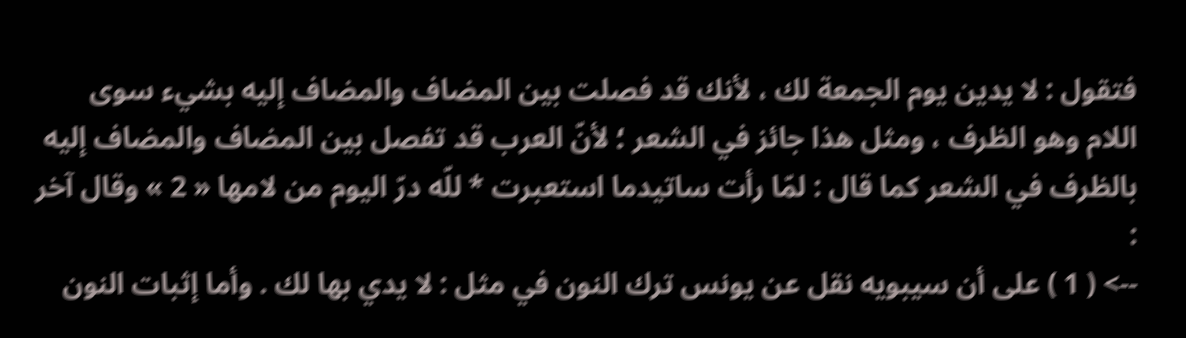فتقول : لا يدين يوم الجمعة لك ، لأنك قد فصلت بين المضاف والمضاف إليه بشيء سوى اللام وهو الظرف ، ومثل هذا جائز في الشعر ؛ لأنّ العرب قد تفصل بين المضاف والمضاف إليه بالظرف في الشعر كما قال : لمّا رأت ساتيدما استعبرت * للّه درّ اليوم من لامها « 2 » وقال آخر :
--> ( 1 ) على أن سيبويه نقل عن يونس ترك النون في مثل : لا يدي بها لك . وأما إثبات النون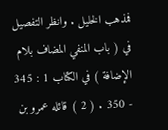فمذهب الخليل . وانظر التفصيل في ( باب المنفي المضاف بلام الإضافة ) في الكتاب 1 : 345 - 350 . ( 2 ) قائله عمرو بن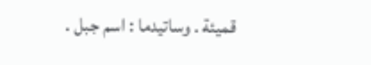قميئة . وساتيدما : اسم جبل .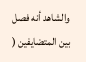والشاهد أنه فصل بين المتضايفين (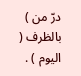درّ من ) بالظرف ( اليوم ) .